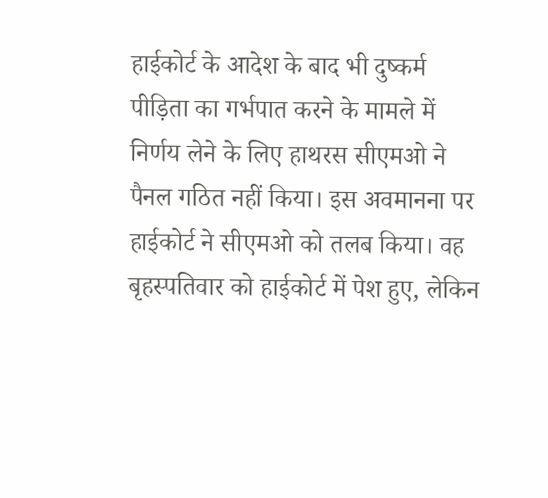हाईकोर्ट के आदेश के बाद भी दुष्कर्म पीड़िता का गर्भपात करने के मामले में निर्णय लेने के लिए हाथरस सीएमओ ने पैनल गठित नहीं किया। इस अवमानना पर हाईकोर्ट ने सीएमओ को तलब किया। वह बृहस्पतिवार को हाईकोर्ट में पेश हुए, लेकिन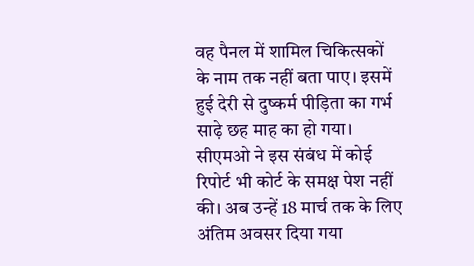वह पैनल में शामिल चिकित्सकों के नाम तक नहीं बता पाए। इसमें हुई देरी से दुष्कर्म पीड़िता का गर्भ साढ़े छह माह का हो गया। सीएमओ ने इस संबंध में कोई रिपोर्ट भी कोर्ट के समक्ष पेश नहीं की। अब उन्हें 18 मार्च तक के लिए अंतिम अवसर दिया गया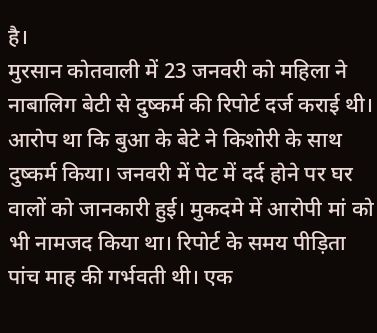है।
मुरसान कोतवाली में 23 जनवरी को महिला ने नाबालिग बेटी से दुष्कर्म की रिपोर्ट दर्ज कराई थी। आरोप था कि बुआ के बेटे ने किशोरी के साथ दुष्कर्म किया। जनवरी में पेट में दर्द होने पर घर वालों को जानकारी हुई। मुकदमे में आरोपी मां को भी नामजद किया था। रिपोर्ट के समय पीड़िता पांच माह की गर्भवती थी। एक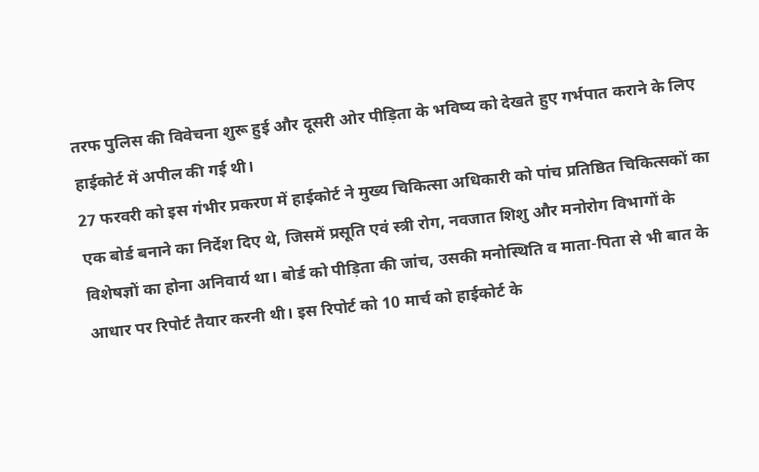तरफ पुलिस की विवेचना शुरू हुई और दूसरी ओर पीड़िता के भविष्य को देखते हुए गर्भपात कराने के लिए हाईकोर्ट में अपील की गई थी।
27 फरवरी को इस गंभीर प्रकरण में हाईकोर्ट ने मुख्य चिकित्सा अधिकारी को पांच प्रतिष्ठित चिकित्सकों का एक बोर्ड बनाने का निर्देश दिए थे, जिसमें प्रसूति एवं स्त्री रोग, नवजात शिशु और मनोरोग विभागों के विशेषज्ञों का होना अनिवार्य था। बोर्ड को पीड़िता की जांच, उसकी मनोस्थिति व माता-पिता से भी बात के आधार पर रिपोर्ट तैयार करनी थी। इस रिपोर्ट को 10 मार्च को हाईकोर्ट के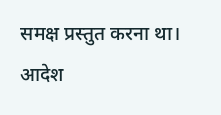समक्ष प्रस्तुत करना था। आदेश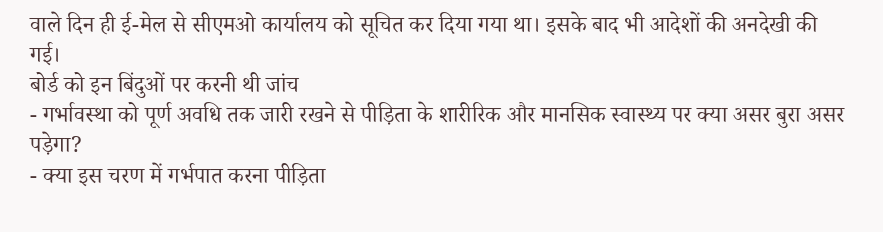वाले दिन ही ई-मेल से सीएमओ कार्यालय को सूचित कर दिया गया था। इसके बाद भी आदेशों की अनदेखी की गई।
बोर्ड को इन बिंदुओं पर करनी थी जांच
- गर्भावस्था को पूर्ण अवधि तक जारी रखने से पीड़िता के शारीरिक और मानसिक स्वास्थ्य पर क्या असर बुरा असर पड़ेगा?
- क्या इस चरण में गर्भपात करना पीड़िता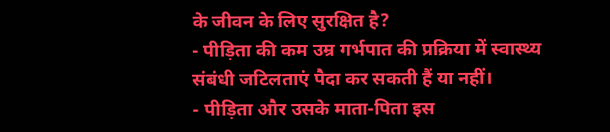के जीवन के लिए सुरक्षित है?
- पीड़िता की कम उम्र गर्भपात की प्रक्रिया में स्वास्थ्य संबंधी जटिलताएं पैदा कर सकती हैं या नहीं।
- पीड़िता और उसके माता-पिता इस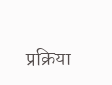प्रक्रिया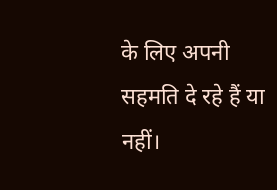के लिए अपनी सहमति दे रहे हैं या नहीं।